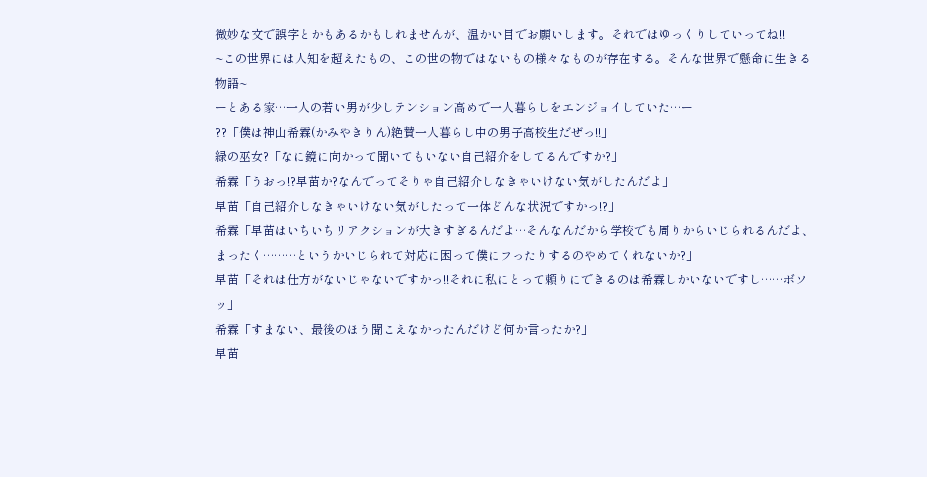微妙な文で誤字とかもあるかもしれませんが、温かい目でお願いします。それではゆっくりしていってね!!
~この世界には人知を超えたもの、この世の物ではないもの様々なものが存在する。そんな世界で懸命に生きる物語~
ーとある家…一人の若い男が少しテンション高めで一人暮らしをエンジョイしていた…ー
??「僕は神山希霖(かみやきりん)絶賛一人暮らし中の男子高校生だぜっ!!」
緑の巫女?「なに鏡に向かって聞いてもいない自己紹介をしてるんですか?」
希霖「うおっ!?早苗か?なんでってそりゃ自己紹介しなきゃいけない気がしたんだよ」
早苗「自己紹介しなきゃいけない気がしたって一体どんな状況ですかっ!?」
希霖「早苗はいちいちリアクションが大きすぎるんだよ…そんなんだから学校でも周りからいじられるんだよ、まったく………というかいじられて対応に困って僕にフったりするのやめてくれないか?」
早苗「それは仕方がないじゃないですかっ!!それに私にとって頼りにできるのは希霖しかいないですし……ボソッ」
希霖「すまない、最後のほう聞こえなかったんだけど何か言ったか?」
早苗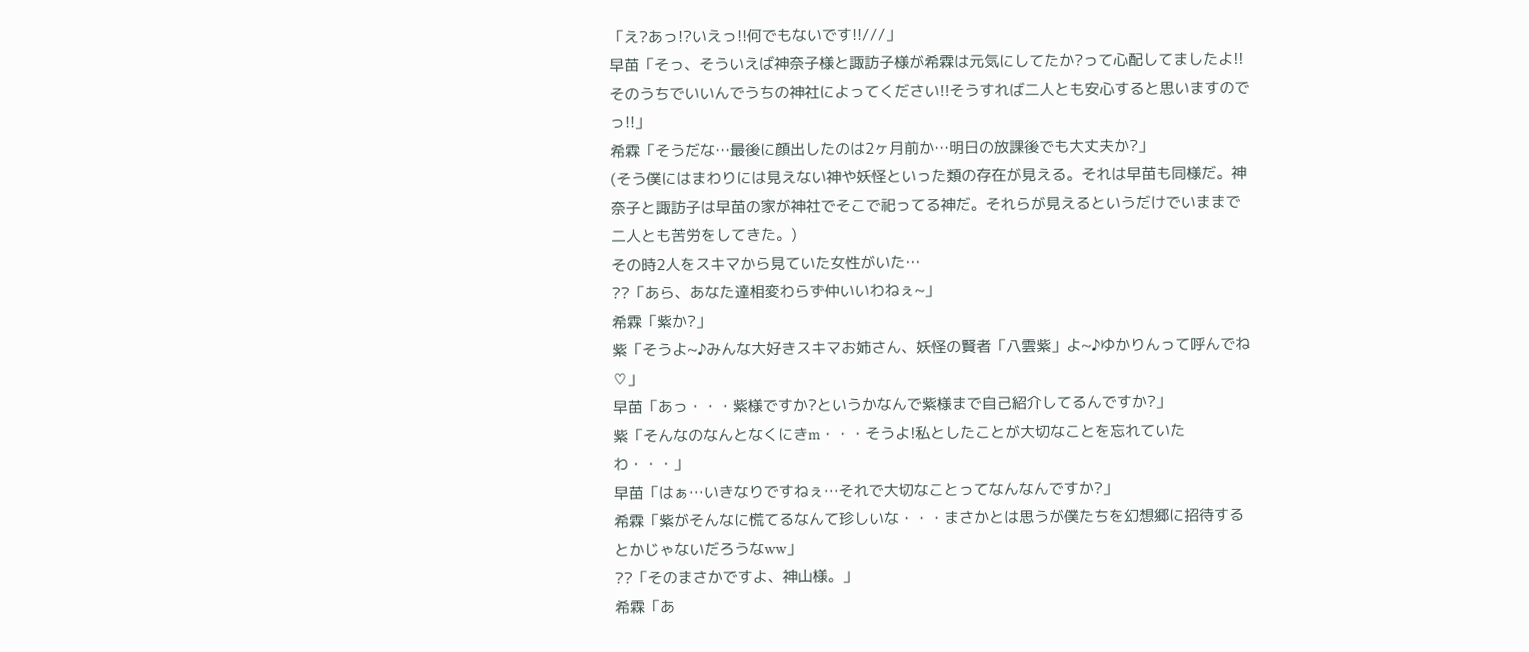「え?あっ!?いえっ!!何でもないです!!///」
早苗「そっ、そういえば神奈子様と諏訪子様が希霖は元気にしてたか?って心配してましたよ!!そのうちでいいんでうちの神社によってください!!そうすれば二人とも安心すると思いますのでっ!!」
希霖「そうだな…最後に顔出したのは2ヶ月前か…明日の放課後でも大丈夫か?」
(そう僕にはまわりには見えない神や妖怪といった類の存在が見える。それは早苗も同様だ。神奈子と諏訪子は早苗の家が神社でそこで祀ってる神だ。それらが見えるというだけでいままで二人とも苦労をしてきた。)
その時2人をスキマから見ていた女性がいた…
??「あら、あなた達相変わらず仲いいわねぇ~」
希霖「紫か?」
紫「そうよ~♪みんな大好きスキマお姉さん、妖怪の賢者「八雲紫」よ~♪ゆかりんって呼んでね♡」
早苗「あっ・・・紫様ですか?というかなんで紫様まで自己紹介してるんですか?」
紫「そんなのなんとなくにきm・・・そうよ!私としたことが大切なことを忘れていたわ・・・」
早苗「はぁ…いきなりですねぇ…それで大切なことってなんなんですか?」
希霖「紫がそんなに慌てるなんて珍しいな・・・まさかとは思うが僕たちを幻想郷に招待するとかじゃないだろうなww」
??「そのまさかですよ、神山様。」
希霖「あ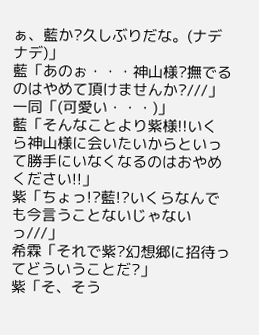ぁ、藍か?久しぶりだな。(ナデナデ)」
藍「あのぉ・・・神山様?撫でるのはやめて頂けませんか?///」
一同「(可愛い・・・)」
藍「そんなことより紫様!!いくら神山様に会いたいからといって勝手にいなくなるのはおやめください!!」
紫「ちょっ!?藍!?いくらなんでも今言うことないじゃないっ///」
希霖「それで紫?幻想郷に招待ってどういうことだ?」
紫「そ、そう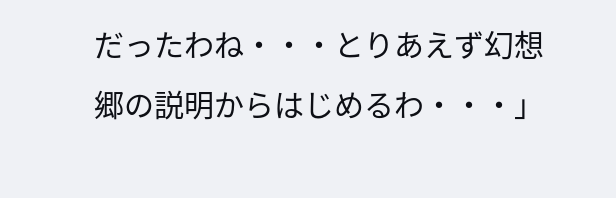だったわね・・・とりあえず幻想郷の説明からはじめるわ・・・」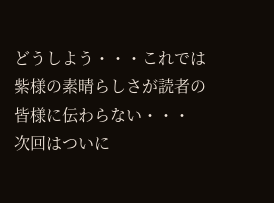どうしよう・・・これでは紫様の素晴らしさが読者の皆様に伝わらない・・・
次回はついに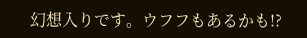幻想入りです。ウフフもあるかも!?